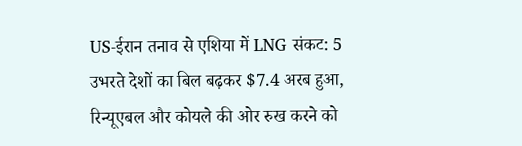US-ईरान तनाव से एशिया में LNG संकट: 5 उभरते देशों का बिल बढ़कर $7.4 अरब हुआ, रिन्यूएबल और कोयले की ओर रुख करने को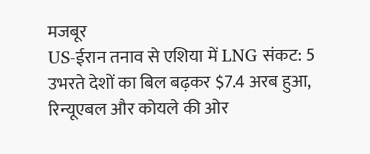मजबूर
US-ईरान तनाव से एशिया में LNG संकट: 5 उभरते देशों का बिल बढ़कर $7.4 अरब हुआ, रिन्यूएबल और कोयले की ओर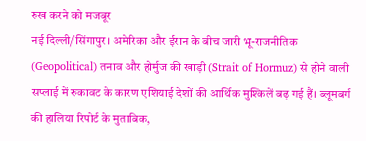रुख करने को मजबूर
नई दिल्ली/सिंगापुर। अमेरिका और ईरान के बीच जारी भू-राजनीतिक (Geopolitical) तनाव और होर्मुज की खाड़ी (Strait of Hormuz) से होने वाली सप्लाई में रुकावट के कारण एशियाई देशों की आर्थिक मुश्किलें बढ़ गई हैं। ब्लूमबर्ग की हालिया रिपोर्ट के मुताबिक,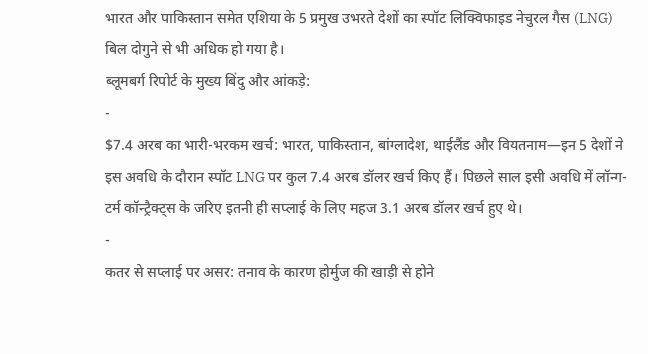भारत और पाकिस्तान समेत एशिया के 5 प्रमुख उभरते देशों का स्पॉट लिक्विफाइड नेचुरल गैस (LNG) बिल दोगुने से भी अधिक हो गया है।
ब्लूमबर्ग रिपोर्ट के मुख्य बिंदु और आंकड़े:
-
$7.4 अरब का भारी-भरकम खर्च: भारत, पाकिस्तान, बांग्लादेश, थाईलैंड और वियतनाम—इन 5 देशों ने इस अवधि के दौरान स्पॉट LNG पर कुल 7.4 अरब डॉलर खर्च किए हैं। पिछले साल इसी अवधि में लॉन्ग-टर्म कॉन्ट्रैक्ट्स के जरिए इतनी ही सप्लाई के लिए महज 3.1 अरब डॉलर खर्च हुए थे।
-
कतर से सप्लाई पर असर: तनाव के कारण होर्मुज की खाड़ी से होने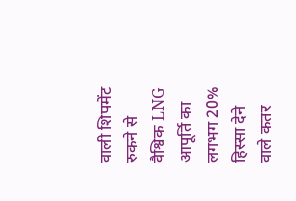वाली शिपमेंट रुकने से वैश्विक LNG आपूर्ति का लगभग 20% हिस्सा देने वाले कतर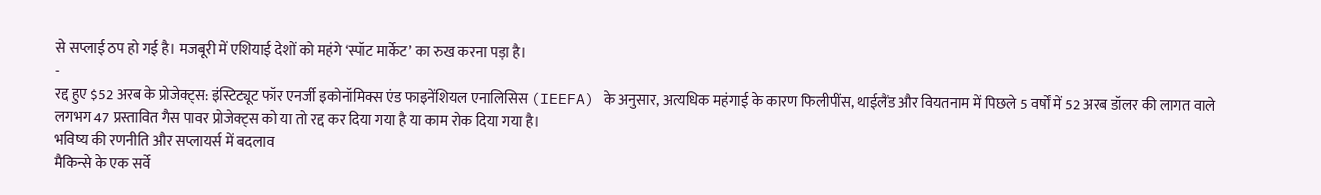से सप्लाई ठप हो गई है। मजबूरी में एशियाई देशों को महंगे ‘स्पॉट मार्केट’ का रुख करना पड़ा है।
-
रद्द हुए $52 अरब के प्रोजेक्ट्स: इंस्टिट्यूट फॉर एनर्जी इकोनॉमिक्स एंड फाइनेंशियल एनालिसिस (IEEFA) के अनुसार, अत्यधिक महंगाई के कारण फिलीपींस, थाईलैंड और वियतनाम में पिछले 5 वर्षों में 52 अरब डॉलर की लागत वाले लगभग 47 प्रस्तावित गैस पावर प्रोजेक्ट्स को या तो रद्द कर दिया गया है या काम रोक दिया गया है।
भविष्य की रणनीति और सप्लायर्स में बदलाव
मैकिन्से के एक सर्वे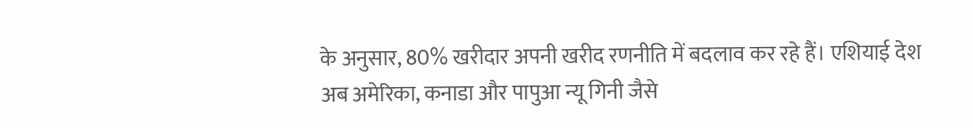के अनुसार, 80% खरीदार अपनी खरीद रणनीति में बदलाव कर रहे हैं। एशियाई देश अब अमेरिका, कनाडा और पापुआ न्यू गिनी जैसे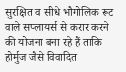सुरक्षित व सीधे भौगोलिक रूट वाले सप्लायर्स से करार करने की योजना बना रहे हैं ताकि होर्मुज जैसे विवादित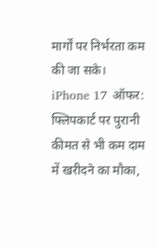मार्गों पर निर्भरता कम की जा सके।
iPhone 17 ऑफर: फ्लिपकार्ट पर पुरानी कीमत से भी कम दाम में खरीदने का मौका,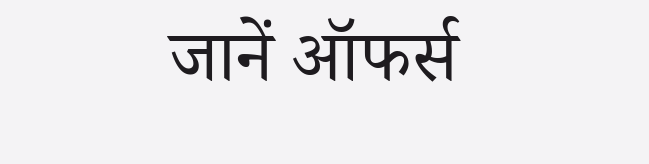जानें ऑफर्स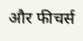और फीचर्स